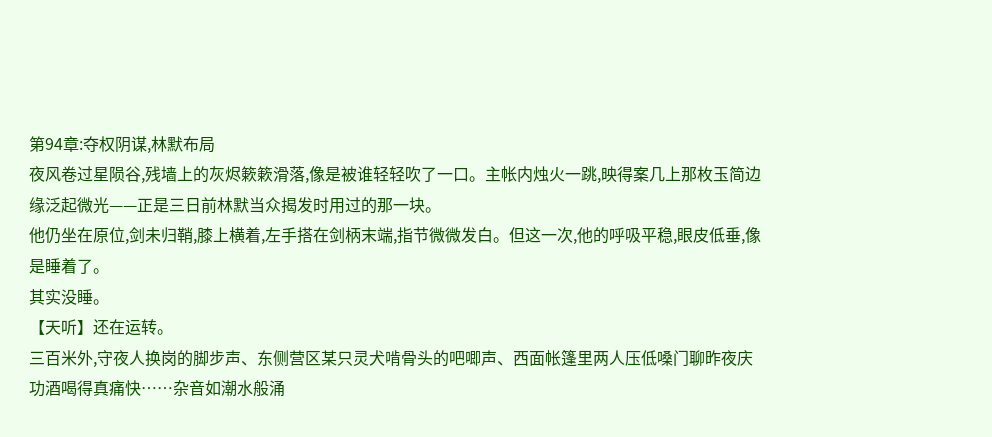第94章:夺权阴谋,林默布局
夜风卷过星陨谷,残墙上的灰烬簌簌滑落,像是被谁轻轻吹了一口。主帐内烛火一跳,映得案几上那枚玉简边缘泛起微光——正是三日前林默当众揭发时用过的那一块。
他仍坐在原位,剑未归鞘,膝上横着,左手搭在剑柄末端,指节微微发白。但这一次,他的呼吸平稳,眼皮低垂,像是睡着了。
其实没睡。
【天听】还在运转。
三百米外,守夜人换岗的脚步声、东侧营区某只灵犬啃骨头的吧唧声、西面帐篷里两人压低嗓门聊昨夜庆功酒喝得真痛快……杂音如潮水般涌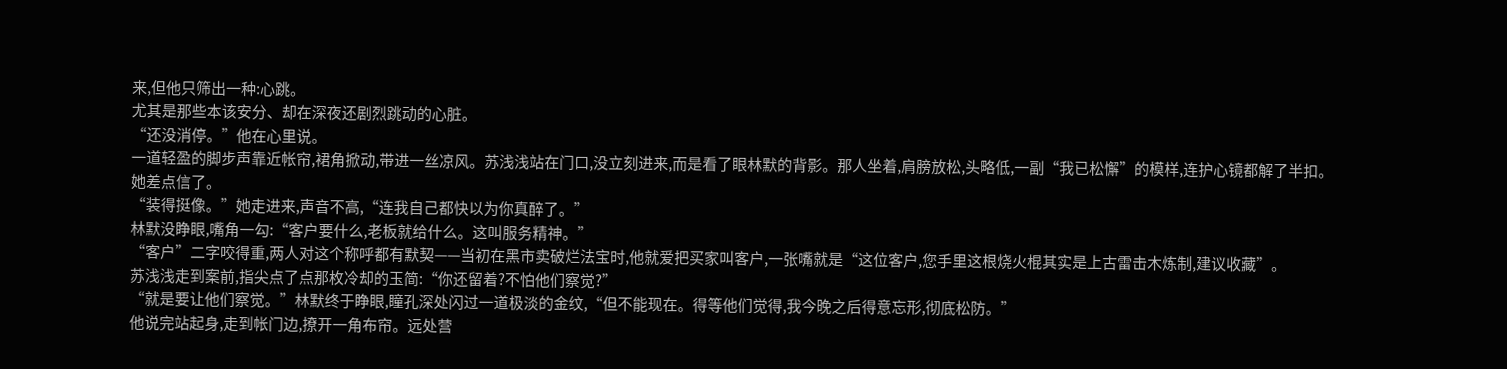来,但他只筛出一种:心跳。
尤其是那些本该安分、却在深夜还剧烈跳动的心脏。
“还没消停。”他在心里说。
一道轻盈的脚步声靠近帐帘,裙角掀动,带进一丝凉风。苏浅浅站在门口,没立刻进来,而是看了眼林默的背影。那人坐着,肩膀放松,头略低,一副“我已松懈”的模样,连护心镜都解了半扣。
她差点信了。
“装得挺像。”她走进来,声音不高,“连我自己都快以为你真醉了。”
林默没睁眼,嘴角一勾:“客户要什么,老板就给什么。这叫服务精神。”
“客户”二字咬得重,两人对这个称呼都有默契——当初在黑市卖破烂法宝时,他就爱把买家叫客户,一张嘴就是“这位客户,您手里这根烧火棍其实是上古雷击木炼制,建议收藏”。
苏浅浅走到案前,指尖点了点那枚冷却的玉简:“你还留着?不怕他们察觉?”
“就是要让他们察觉。”林默终于睁眼,瞳孔深处闪过一道极淡的金纹,“但不能现在。得等他们觉得,我今晚之后得意忘形,彻底松防。”
他说完站起身,走到帐门边,撩开一角布帘。远处营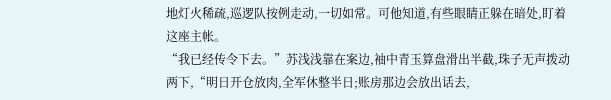地灯火稀疏,巡逻队按例走动,一切如常。可他知道,有些眼睛正躲在暗处,盯着这座主帐。
“我已经传令下去。”苏浅浅靠在案边,袖中青玉算盘滑出半截,珠子无声拨动两下,“明日开仓放肉,全军休整半日;账房那边会放出话去,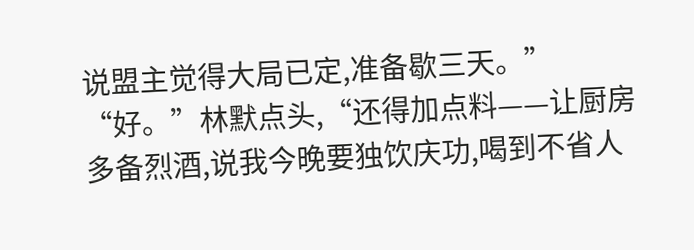说盟主觉得大局已定,准备歇三天。”
“好。”林默点头,“还得加点料——让厨房多备烈酒,说我今晚要独饮庆功,喝到不省人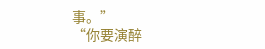事。”
“你要演醉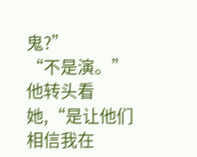鬼?”
“不是演。”他转头看她,“是让他们相信我在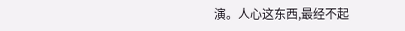演。人心这东西,最经不起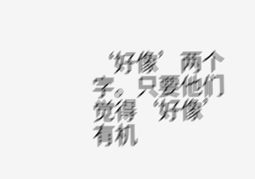‘好像’两个字。只要他们觉得‘好像’有机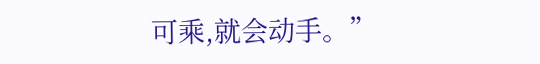可乘,就会动手。”